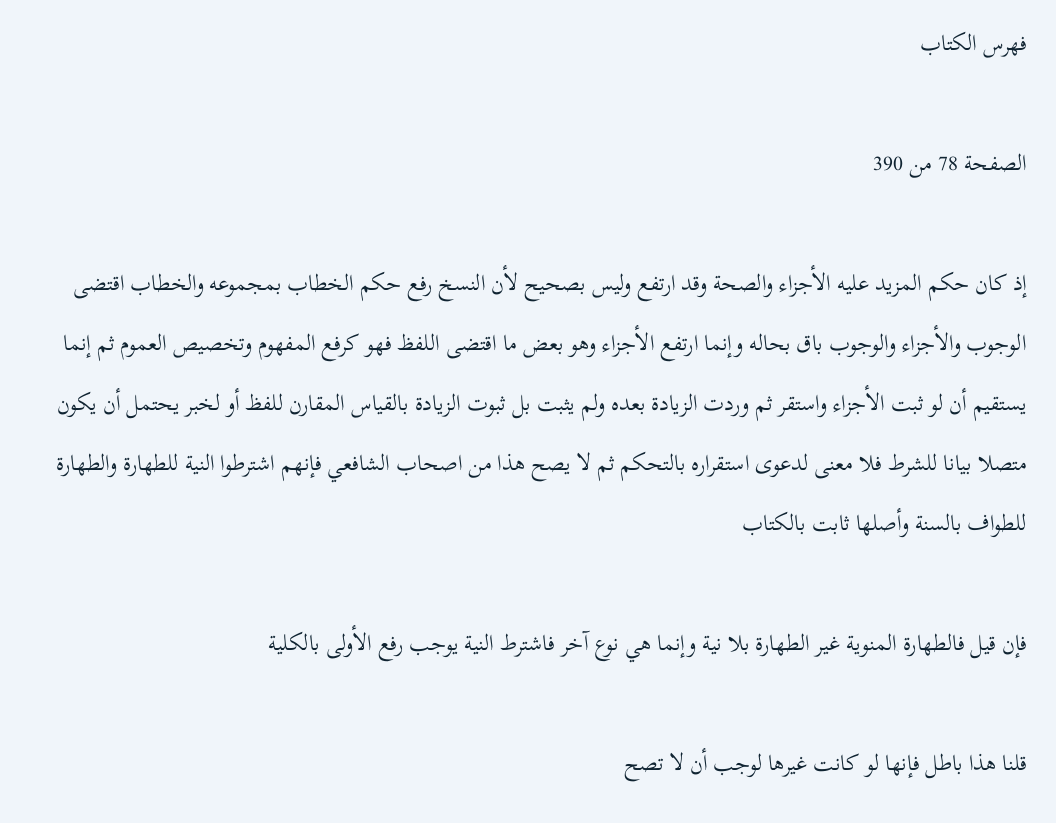فهرس الكتاب

الصفحة 78 من 390

إذ كان حكم المزيد عليه الأجزاء والصحة وقد ارتفع وليس بصحيح لأن النسخ رفع حكم الخطاب بمجموعه والخطاب اقتضى الوجوب والأجزاء والوجوب باق بحاله وإنما ارتفع الأجزاء وهو بعض ما اقتضى اللفظ فهو كرفع المفهوم وتخصيص العموم ثم إنما يستقيم أن لو ثبت الأجزاء واستقر ثم وردت الزيادة بعده ولم يثبت بل ثبوت الزيادة بالقياس المقارن للفظ أو لخبر يحتمل أن يكون متصلا بيانا للشرط فلا معنى لدعوى استقراره بالتحكم ثم لا يصح هذا من اصحاب الشافعي فإنهم اشترطوا النية للطهارة والطهارة للطواف بالسنة وأصلها ثابت بالكتاب

فإن قيل فالطهارة المنوية غير الطهارة بلا نية وإنما هي نوع آخر فاشترط النية يوجب رفع الأولى بالكلية

قلنا هذا باطل فإنها لو كانت غيرها لوجب أن لا تصح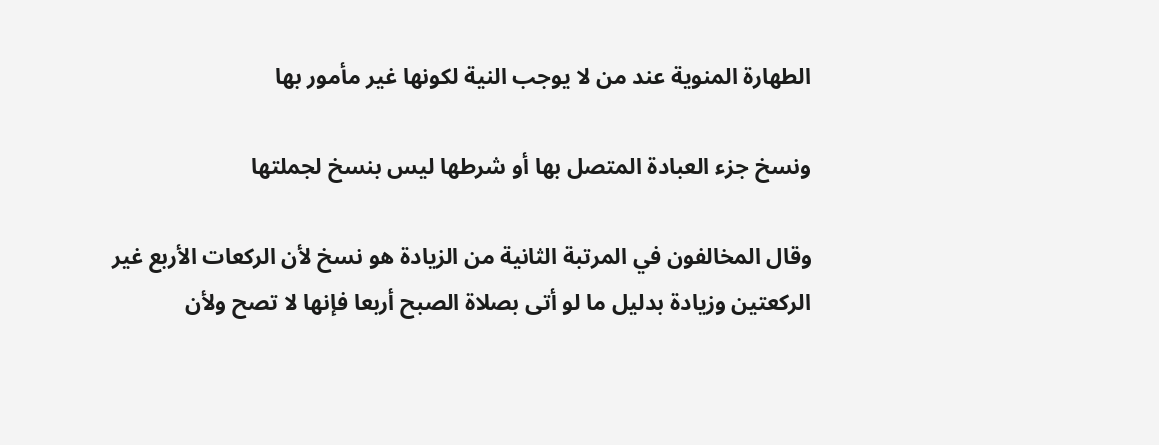الطهارة المنوية عند من لا يوجب النية لكونها غير مأمور بها

ونسخ جزء العبادة المتصل بها أو شرطها ليس بنسخ لجملتها

وقال المخالفون في المرتبة الثانية من الزيادة هو نسخ لأن الركعات الأربع غير الركعتين وزيادة بدليل ما لو أتى بصلاة الصبح أربعا فإنها لا تصح ولأن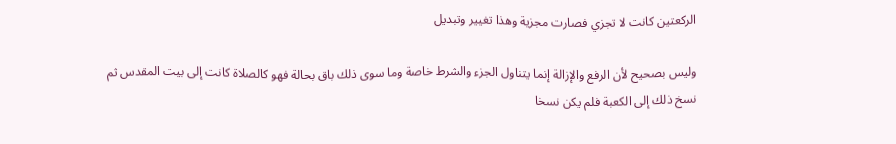الركعتين كانت لا تجزي فصارت مجزية وهذا تغيير وتبديل

وليس بصحيح لأن الرفع والإزالة إنما يتناول الجزء والشرط خاصة وما سوى ذلك باق بحالة فهو كالصلاة كانت إلى بيت المقدس ثم نسخ ذلك إلى الكعبة فلم يكن نسخا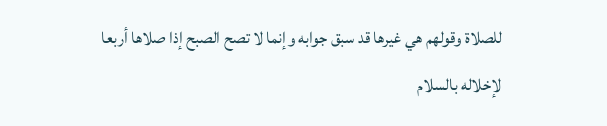للصلاة وقولهم هي غيرها قد سبق جوابه وإنما لا تصح الصبح إذا صلاها أربعا لإخلاله بالسلام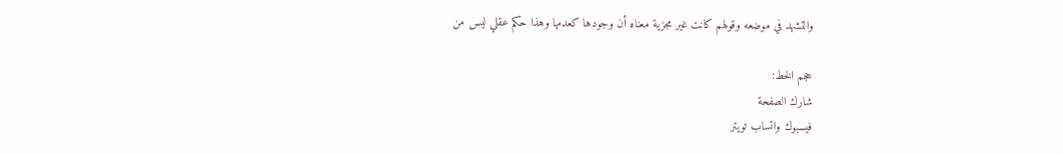والتشهد في موضعه وقولهم كانت غير مجزية معناه أن وجودها كعدمها وهذا حكم عقلي ليس من

حجم الخط:
شارك الصفحة
فيسبوك واتساب تويتر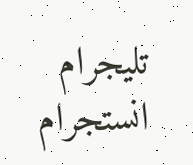تليجرام انستجرام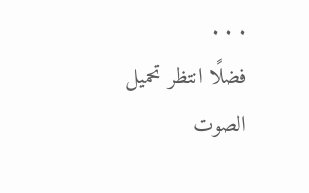. . .
فضلًا انتظر تحميل الصوت